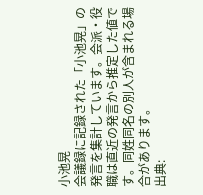小池晃
会議録に記録された「小池晃」の発言を集計しています。会派・役職は直近の発言から推定した値です。同姓同名の別人が含まれる場合があります。
出典: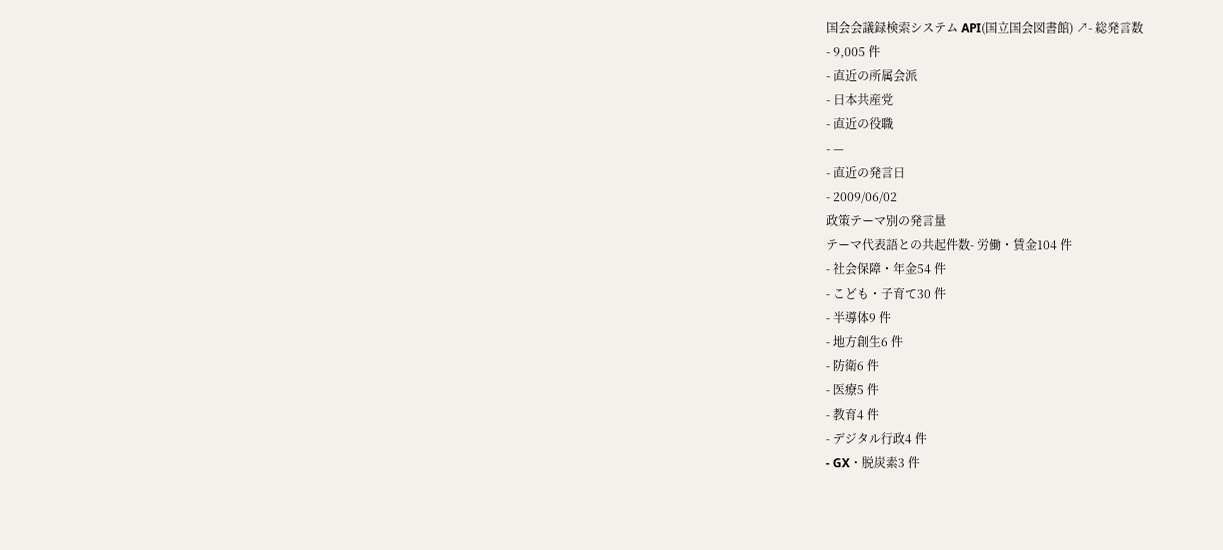国会会議録検索システム API(国立国会図書館) ↗- 総発言数
- 9,005 件
- 直近の所属会派
- 日本共産党
- 直近の役職
- —
- 直近の発言日
- 2009/06/02
政策テーマ別の発言量
テーマ代表語との共起件数- 労働・賃金104 件
- 社会保障・年金54 件
- こども・子育て30 件
- 半導体9 件
- 地方創生6 件
- 防衛6 件
- 医療5 件
- 教育4 件
- デジタル行政4 件
- GX・脱炭素3 件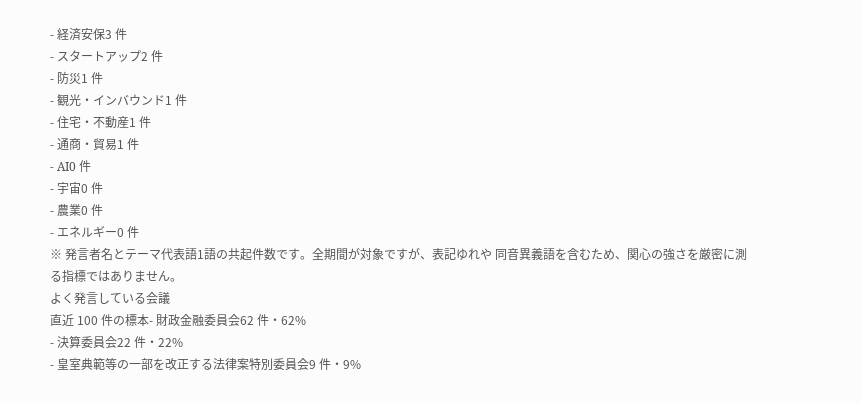- 経済安保3 件
- スタートアップ2 件
- 防災1 件
- 観光・インバウンド1 件
- 住宅・不動産1 件
- 通商・貿易1 件
- AI0 件
- 宇宙0 件
- 農業0 件
- エネルギー0 件
※ 発言者名とテーマ代表語1語の共起件数です。全期間が対象ですが、表記ゆれや 同音異義語を含むため、関心の強さを厳密に測る指標ではありません。
よく発言している会議
直近 100 件の標本- 財政金融委員会62 件・62%
- 決算委員会22 件・22%
- 皇室典範等の一部を改正する法律案特別委員会9 件・9%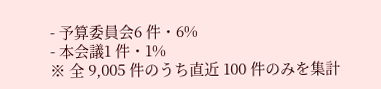- 予算委員会6 件・6%
- 本会議1 件・1%
※ 全 9,005 件のうち直近 100 件のみを集計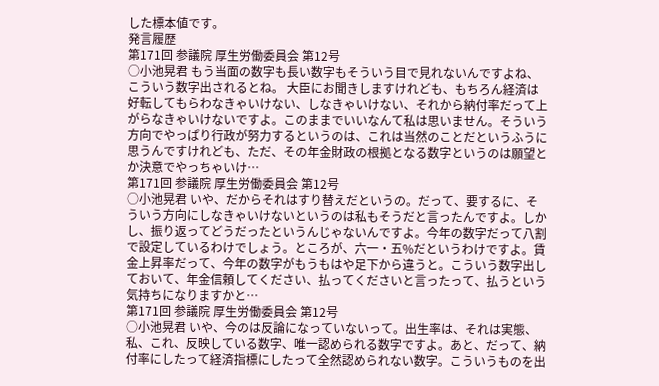した標本値です。
発言履歴
第171回 参議院 厚生労働委員会 第12号
○小池晃君 もう当面の数字も長い数字もそういう目で見れないんですよね、こういう数字出されるとね。 大臣にお聞きしますけれども、もちろん経済は好転してもらわなきゃいけない、しなきゃいけない、それから納付率だって上がらなきゃいけないですよ。このままでいいなんて私は思いません。そういう方向でやっぱり行政が努力するというのは、これは当然のことだというふうに思うんですけれども、ただ、その年金財政の根拠となる数字というのは願望とか決意でやっちゃいけ…
第171回 参議院 厚生労働委員会 第12号
○小池晃君 いや、だからそれはすり替えだというの。だって、要するに、そういう方向にしなきゃいけないというのは私もそうだと言ったんですよ。しかし、振り返ってどうだったというんじゃないんですよ。今年の数字だって八割で設定しているわけでしょう。ところが、六一・五%だというわけですよ。賃金上昇率だって、今年の数字がもうもはや足下から違うと。こういう数字出しておいて、年金信頼してください、払ってくださいと言ったって、払うという気持ちになりますかと…
第171回 参議院 厚生労働委員会 第12号
○小池晃君 いや、今のは反論になっていないって。出生率は、それは実態、私、これ、反映している数字、唯一認められる数字ですよ。あと、だって、納付率にしたって経済指標にしたって全然認められない数字。こういうものを出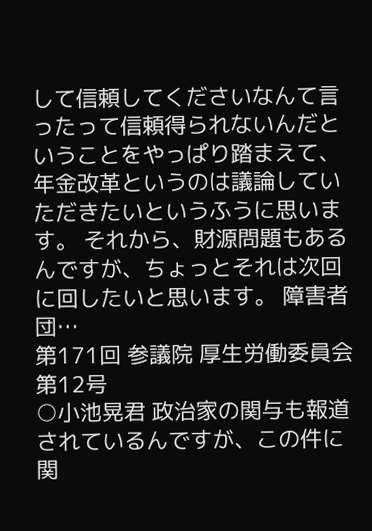して信頼してくださいなんて言ったって信頼得られないんだということをやっぱり踏まえて、年金改革というのは議論していただきたいというふうに思います。 それから、財源問題もあるんですが、ちょっとそれは次回に回したいと思います。 障害者団…
第171回 参議院 厚生労働委員会 第12号
○小池晃君 政治家の関与も報道されているんですが、この件に関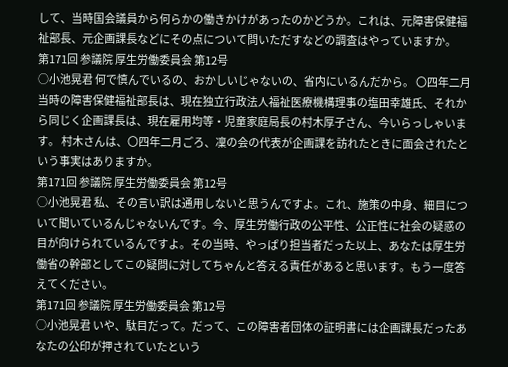して、当時国会議員から何らかの働きかけがあったのかどうか。これは、元障害保健福祉部長、元企画課長などにその点について問いただすなどの調査はやっていますか。
第171回 参議院 厚生労働委員会 第12号
○小池晃君 何で慎んでいるの、おかしいじゃないの、省内にいるんだから。 〇四年二月当時の障害保健福祉部長は、現在独立行政法人福祉医療機構理事の塩田幸雄氏、それから同じく企画課長は、現在雇用均等・児童家庭局長の村木厚子さん、今いらっしゃいます。 村木さんは、〇四年二月ごろ、凜の会の代表が企画課を訪れたときに面会されたという事実はありますか。
第171回 参議院 厚生労働委員会 第12号
○小池晃君 私、その言い訳は通用しないと思うんですよ。これ、施策の中身、細目について聞いているんじゃないんです。今、厚生労働行政の公平性、公正性に社会の疑惑の目が向けられているんですよ。その当時、やっぱり担当者だった以上、あなたは厚生労働省の幹部としてこの疑問に対してちゃんと答える責任があると思います。もう一度答えてください。
第171回 参議院 厚生労働委員会 第12号
○小池晃君 いや、駄目だって。だって、この障害者団体の証明書には企画課長だったあなたの公印が押されていたという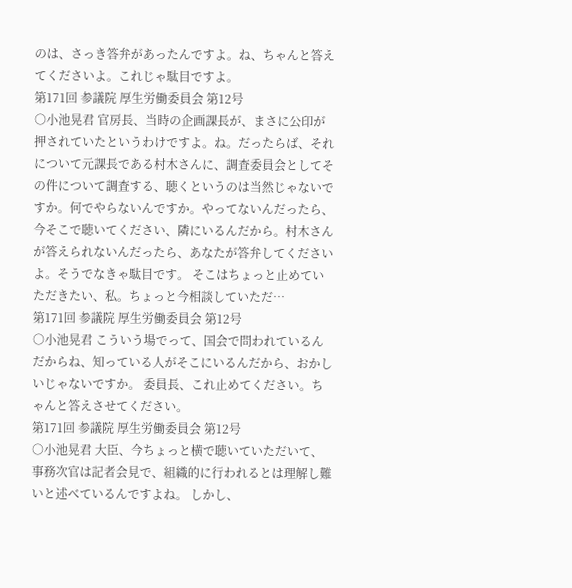のは、さっき答弁があったんですよ。ね、ちゃんと答えてくださいよ。これじゃ駄目ですよ。
第171回 参議院 厚生労働委員会 第12号
○小池晃君 官房長、当時の企画課長が、まさに公印が押されていたというわけですよ。ね。だったらば、それについて元課長である村木さんに、調査委員会としてその件について調査する、聴くというのは当然じゃないですか。何でやらないんですか。やってないんだったら、今そこで聴いてください、隣にいるんだから。村木さんが答えられないんだったら、あなたが答弁してくださいよ。そうでなきゃ駄目です。 そこはちょっと止めていただきたい、私。ちょっと今相談していただ…
第171回 参議院 厚生労働委員会 第12号
○小池晃君 こういう場でって、国会で問われているんだからね、知っている人がそこにいるんだから、おかしいじゃないですか。 委員長、これ止めてください。ちゃんと答えさせてください。
第171回 参議院 厚生労働委員会 第12号
○小池晃君 大臣、今ちょっと横で聴いていただいて、事務次官は記者会見で、組織的に行われるとは理解し難いと述べているんですよね。 しかし、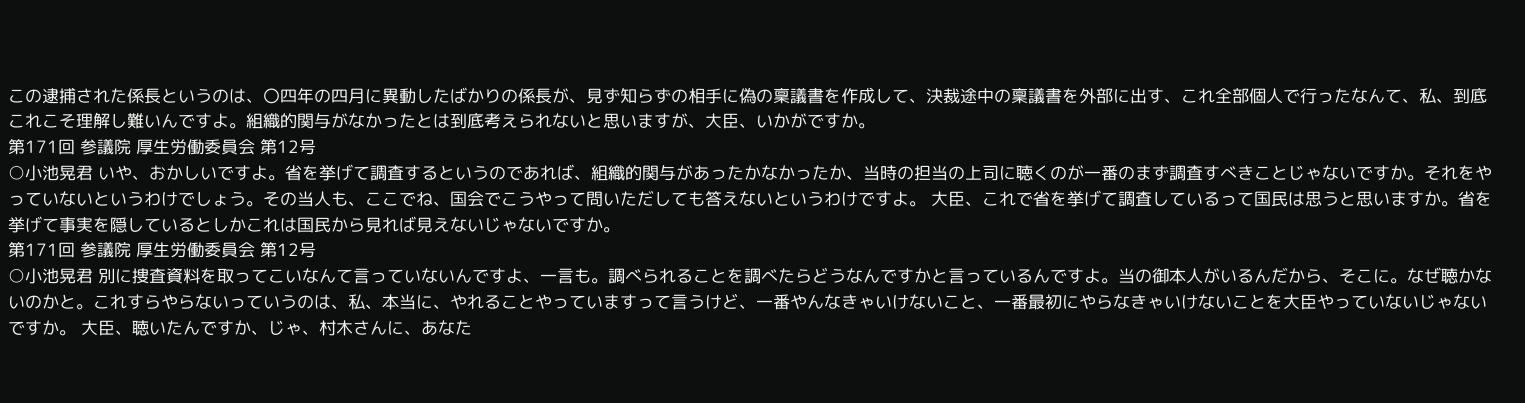この逮捕された係長というのは、〇四年の四月に異動したばかりの係長が、見ず知らずの相手に偽の稟議書を作成して、決裁途中の稟議書を外部に出す、これ全部個人で行ったなんて、私、到底これこそ理解し難いんですよ。組織的関与がなかったとは到底考えられないと思いますが、大臣、いかがですか。
第171回 参議院 厚生労働委員会 第12号
○小池晃君 いや、おかしいですよ。省を挙げて調査するというのであれば、組織的関与があったかなかったか、当時の担当の上司に聴くのが一番のまず調査すべきことじゃないですか。それをやっていないというわけでしょう。その当人も、ここでね、国会でこうやって問いただしても答えないというわけですよ。 大臣、これで省を挙げて調査しているって国民は思うと思いますか。省を挙げて事実を隠しているとしかこれは国民から見れば見えないじゃないですか。
第171回 参議院 厚生労働委員会 第12号
○小池晃君 別に捜査資料を取ってこいなんて言っていないんですよ、一言も。調べられることを調べたらどうなんですかと言っているんですよ。当の御本人がいるんだから、そこに。なぜ聴かないのかと。これすらやらないっていうのは、私、本当に、やれることやっていますって言うけど、一番やんなきゃいけないこと、一番最初にやらなきゃいけないことを大臣やっていないじゃないですか。 大臣、聴いたんですか、じゃ、村木さんに、あなた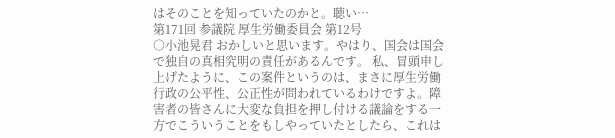はそのことを知っていたのかと。聴い…
第171回 参議院 厚生労働委員会 第12号
○小池晃君 おかしいと思います。やはり、国会は国会で独自の真相究明の責任があるんです。 私、冒頭申し上げたように、この案件というのは、まさに厚生労働行政の公平性、公正性が問われているわけですよ。障害者の皆さんに大変な負担を押し付ける議論をする一方でこういうことをもしやっていたとしたら、これは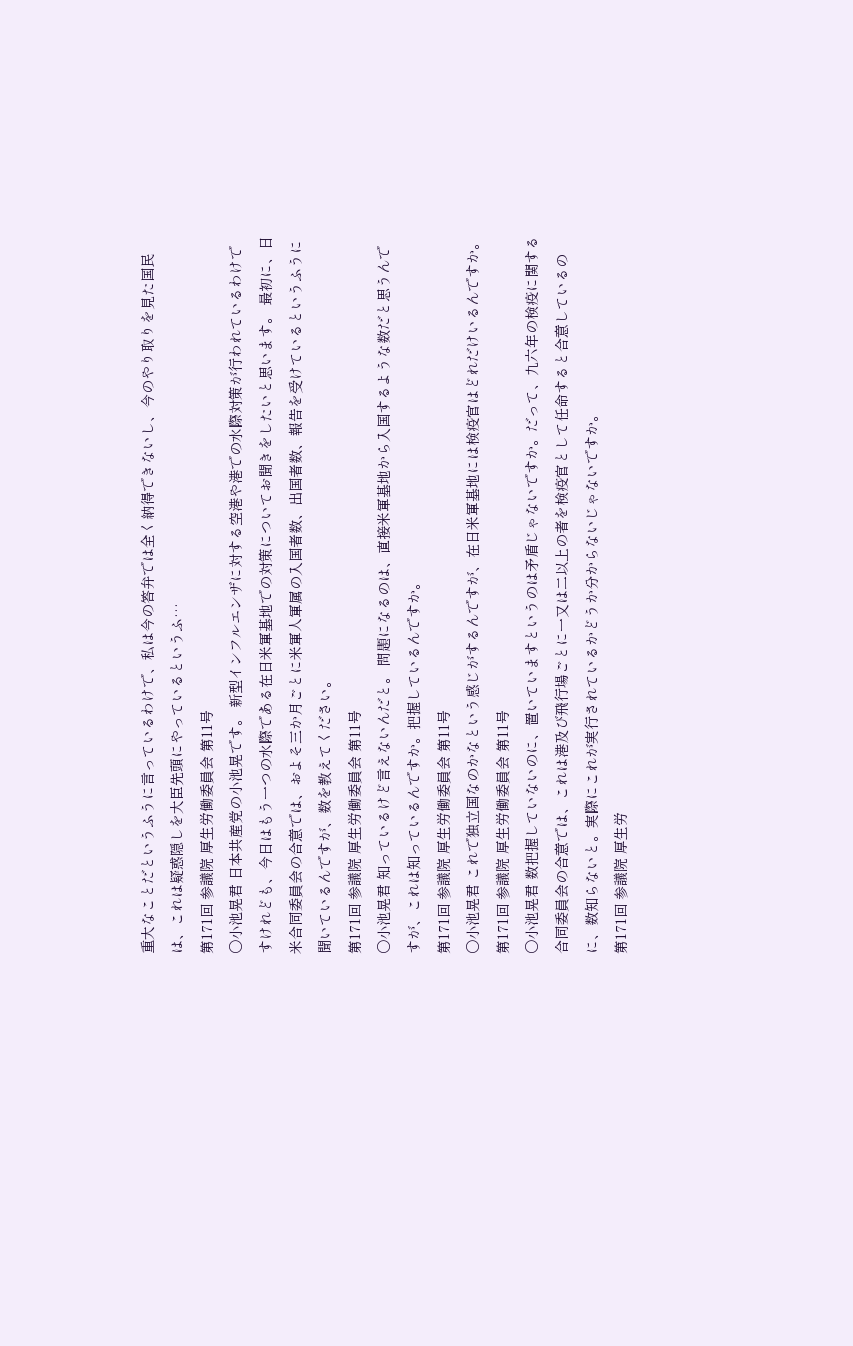重大なことだというふうに言っているわけで、私は今の答弁では全く納得できないし、今のやり取りを見た国民は、これは疑惑隠しを大臣先頭にやっているというふ…
第171回 参議院 厚生労働委員会 第11号
○小池晃君 日本共産党の小池晃です。 新型インフルエンザに対する空港や港での水際対策が行われているわけですけれども、今日はもう一つの水際である在日米軍基地での対策についてお聞きをしたいと思います。 最初に、日米合同委員会の合意では、およそ三か月ごとに米軍人軍属の入国者数、出国者数、報告を受けているというふうに聞いているんですが、数を教えてください。
第171回 参議院 厚生労働委員会 第11号
○小池晃君 知っているけど言えないんだと。 問題になるのは、直接米軍基地から入国するような数だと思うんですが、これは知っているんですか。把握しているんですか。
第171回 参議院 厚生労働委員会 第11号
○小池晃君 これで独立国なのかなという感じがするんですが、在日米軍基地には検疫官はどれだけいるんですか。
第171回 参議院 厚生労働委員会 第11号
○小池晃君 数把握していないのに、置いていますというのは矛盾じゃないですか。だって、九六年の検疫に関する合同委員会の合意では、これは港及び飛行場ごとに一又は二以上の者を検疫官として任命すると合意しているのに、数知らないと。実際にこれが実行されているかどうか分からないじゃないですか。
第171回 参議院 厚生労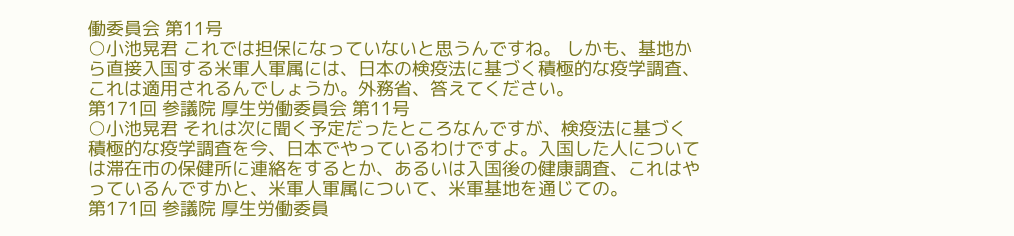働委員会 第11号
○小池晃君 これでは担保になっていないと思うんですね。 しかも、基地から直接入国する米軍人軍属には、日本の検疫法に基づく積極的な疫学調査、これは適用されるんでしょうか。外務省、答えてください。
第171回 参議院 厚生労働委員会 第11号
○小池晃君 それは次に聞く予定だったところなんですが、検疫法に基づく積極的な疫学調査を今、日本でやっているわけですよ。入国した人については滞在市の保健所に連絡をするとか、あるいは入国後の健康調査、これはやっているんですかと、米軍人軍属について、米軍基地を通じての。
第171回 参議院 厚生労働委員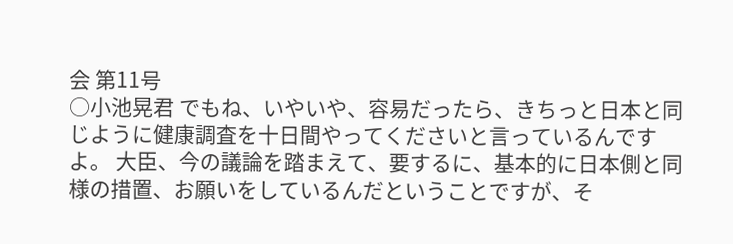会 第11号
○小池晃君 でもね、いやいや、容易だったら、きちっと日本と同じように健康調査を十日間やってくださいと言っているんですよ。 大臣、今の議論を踏まえて、要するに、基本的に日本側と同様の措置、お願いをしているんだということですが、そ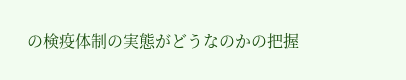の検疫体制の実態がどうなのかの把握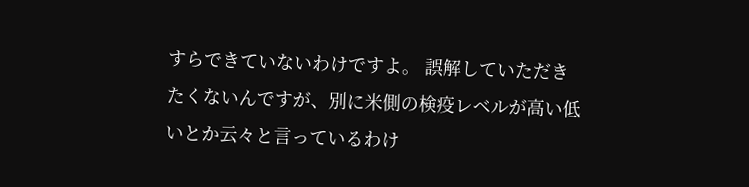すらできていないわけですよ。 誤解していただきたくないんですが、別に米側の検疫レベルが高い低いとか云々と言っているわけ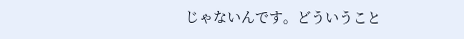じゃないんです。どういうこと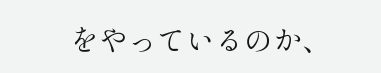をやっているのか、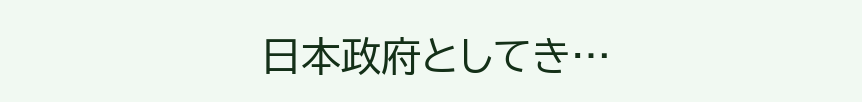日本政府としてき…